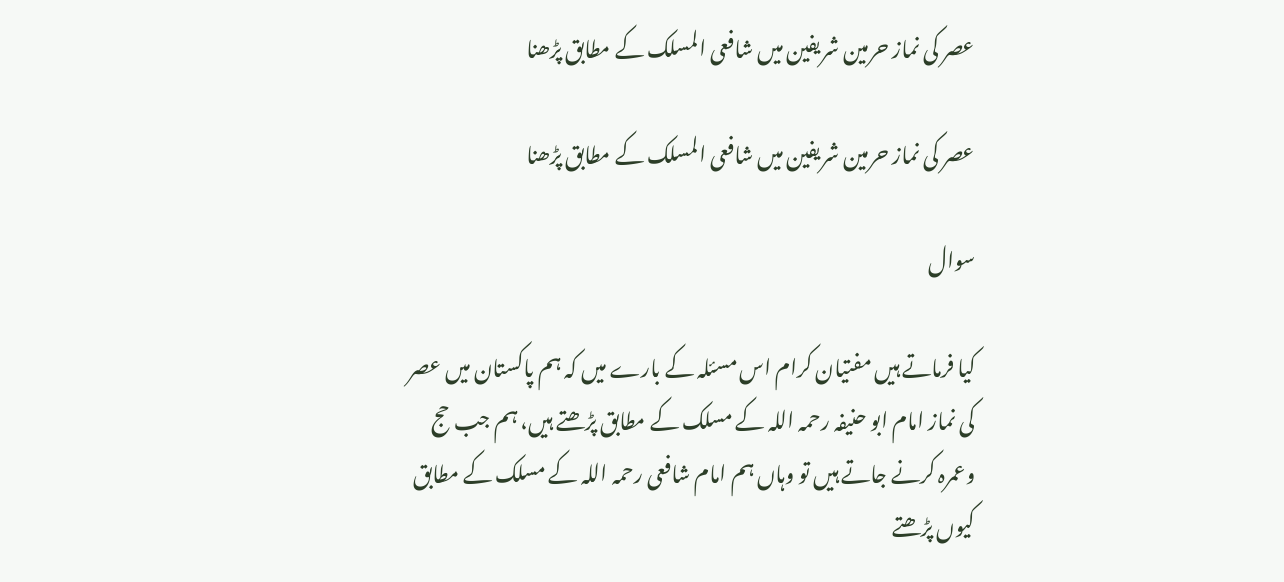عصر کی نماز حرمین شریفین میں شافعی المسلک کے مطابق پڑھنا

عصر کی نماز حرمین شریفین میں شافعی المسلک کے مطابق پڑھنا

سوال

کیا فرماتے ہیں مفتیان کرام اس مسئلہ کے بارے میں کہ ہم پاکستان میں عصر کی نماز امام ابو حنیفہ رحمہ اللہ کے مسلک کے مطابق پڑھتے ہیں، ہم جب حج وعمرہ کرنے جاتے ہیں تو وہاں ہم امام شافعی رحمہ اللہ کے مسلک کے مطابق کیوں پڑھتے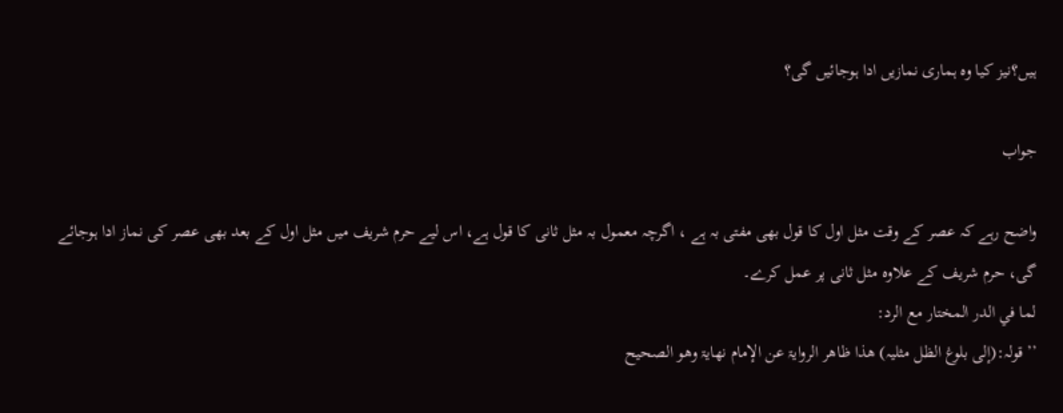ہیں؟نیز کیا وہ ہماری نمازیں ادا ہوجائیں گی؟

جواب

واضح رہے کہ عصر کے وقت مثل اول کا قول بھی مفتی بہ ہے ، اگرچہ معمول بہ مثل ثانی کا قول ہے، اس لیے حرم شریف میں مثل اول کے بعد بھی عصر کی نماز ادا ہوجائے گی، حرم شریف کے علاوہ مثل ثانی پر عمل کرے۔
لما في الدر المختار مع الرد:
’’قولہ:(إلی بلوغ الظل مثلیہ) ھذا ظاھر الروایۃ عن الإمام نھایۃ وھو الصحیح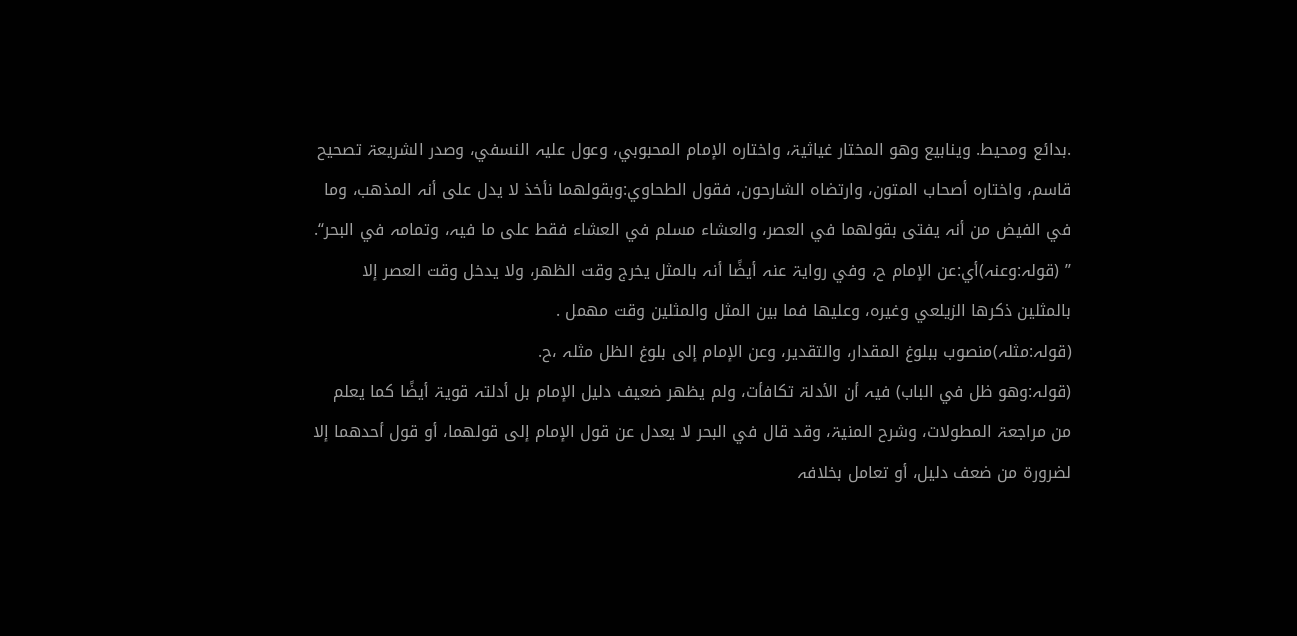.بدائع ومحیط. وینابیع وھو المختار غیاثیۃ، واختارہ الإمام المحبوبي، وعول علیہ النسفي، وصدر الشریعۃ تصحیح قاسم، واختارہ أصحاب المتون، وارتضاہ الشارحون، فقول الطحاوي:وبقولھما نأخذ لا یدل علی أنہ المذھب، وما في الفیض من أنہ یفتی بقولھما في العصر، والعشاء مسلم في العشاء فقط علی ما فیہ، وتمامہ في البحر‘‘.
’’ (قولہ:وعنہ)أي:عن الإمام ح، وفي روایۃ عنہ أیضًا أنہ بالمثل یخرج وقت الظھر، ولا یدخل وقت العصر إلا بالمثلین ذکرھا الزیلعي وغیرہ، وعلیھا فما بین المثل والمثلین وقت مھمل .
(قولہ:مثلہ)منصوب ببلوغ المقدار، والتقدیر، وعن الإمام إلی بلوغ الظل مثلہ ،ح.
(قولہ:وھو ظل في الباب) فیہ أن الأدلۃ تکافأت، ولم یظھر ضعیف دلیل الإمام بل أدلتہ قویۃ أیضًا کما یعلم من مراجعۃ المطولات، وشرح المنیۃ، وقد قال في البحر لا یعدل عن قول الإمام إلی قولھما، أو قول أحدھما إلا لضرورۃ من ضعف دلیل، أو تعامل بخلافہ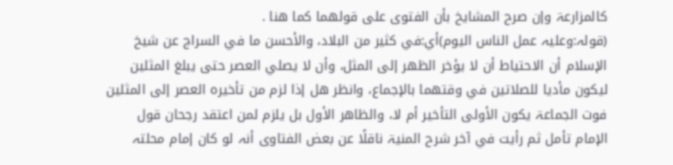کالمزارعۃ وإن صرح المشایخ بأن الفتوی علی قولھما کما ھنا .
(قولہ:وعلیہ عمل الناس الیوم)أي:في کثیر من البلاد، والأحسن ما في السراج عن شیخ الإسلام أن الاحتیاط أن لا یؤخر الظھر إلی المثل، وأن لا یصلي العصر حتی یبلغ المثلین لیکون مأدیا للصلاتین في وقتھما بالإجماع، وانظر ھل إذا لزم من تأخیرہ العصر إلی المثلین فوت الجماعۃ یکون الأولی التأخیر أم لا، والظاھر الأول بل یلزم لمن اعتقد رجحان قول الإمام تأمل ثم رأیت في آخر شرح المنیۃ ناقلًا عن بعض الفتاوی أنہ لو کان إمام محلتہ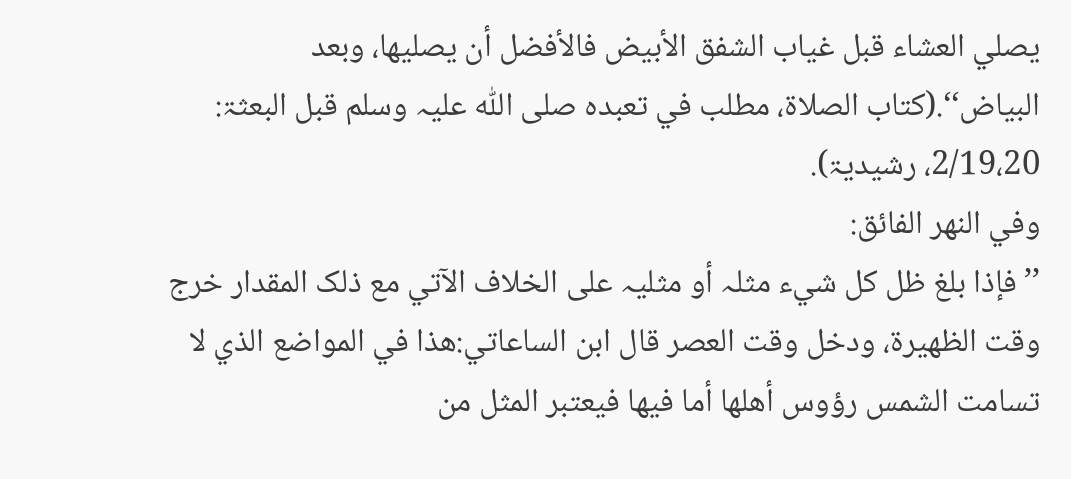یصلي العشاء قبل غیاب الشفق الأبیض فالأفضل أن یصلیھا، وبعد البیاض‘‘.(کتاب الصلاۃ، مطلب في تعبدہ صلی اللّٰہ علیہ وسلم قبل البعثۃ: 2/19،20، رشیدیۃ).
وفي النھر الفائق:
’’فإذا بلغ ظل کل شيء مثلہ أو مثلیہ علی الخلاف الآتي مع ذلک المقدار خرج وقت الظھیرۃ، ودخل وقت العصر قال ابن الساعاتي:ھذا في المواضع الذي لا تسامت الشمس رؤوس أھلھا أما فیھا فیعتبر المثل من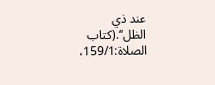عند ذي الظل‘‘.(کتاب الصلاۃ:159/1،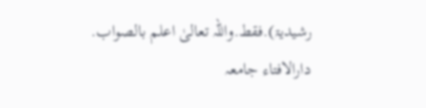رشیدیۃ).فقط.واللہ تعالیٰ اعلم بالصواب.
دارالافتاء جامعہ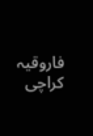فاروقیہ کراچی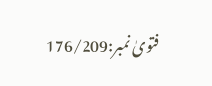فتویٰ نمبر:176/209